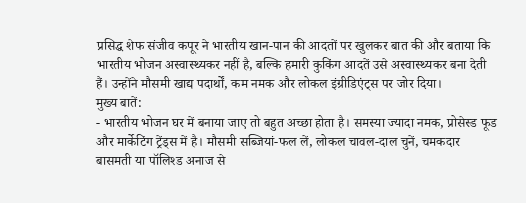प्रसिद्ध शेफ संजीव कपूर ने भारतीय खान-पान की आदतों पर खुलकर बात की और बताया कि भारतीय भोजन अस्वास्थ्यकर नहीं है, बल्कि हमारी कुकिंग आदतें उसे अस्वास्थ्यकर बना देती हैं। उन्होंने मौसमी खाद्य पदार्थों, कम नमक और लोकल इंग्रीडिएंट्स पर जोर दिया।
मुख्य बातें:
- भारतीय भोजन घर में बनाया जाए तो बहुत अच्छा होता है। समस्या ज्यादा नमक, प्रोसेस्ड फूड और मार्केटिंग ट्रेंड्स में है। मौसमी सब्जियां-फल लें, लोकल चावल-दाल चुनें, चमकदार बासमती या पॉलिश्ड अनाज से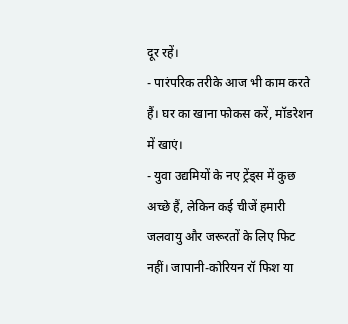दूर रहें।
- पारंपरिक तरीके आज भी काम करते हैं। घर का खाना फोकस करें, मॉडरेशन में खाएं।
- युवा उद्यमियों के नए ट्रेंड्स में कुछ अच्छे हैं, लेकिन कई चीजें हमारी जलवायु और जरूरतों के लिए फिट नहीं। जापानी-कोरियन रॉ फिश या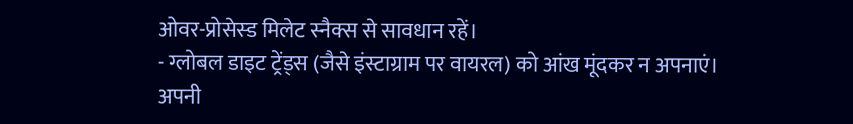ओवर-प्रोसेस्ड मिलेट स्नैक्स से सावधान रहें।
- ग्लोबल डाइट ट्रेंड्स (जैसे इंस्टाग्राम पर वायरल) को आंख मूंदकर न अपनाएं। अपनी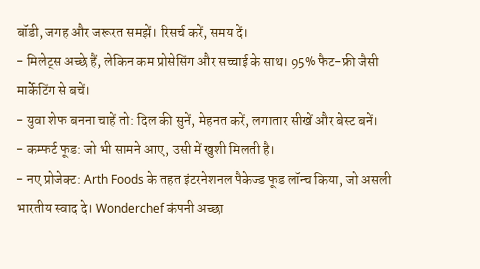बॉडी, जगह और जरूरत समझें। रिसर्च करें, समय दें।
- मिलेट्स अच्छे हैं, लेकिन कम प्रोसेसिंग और सच्चाई के साथ। 95% फैट-फ्री जैसी मार्केटिंग से बचें।
- युवा शेफ बनना चाहें तो: दिल की सुनें, मेहनत करें, लगातार सीखें और बेस्ट बनें।
- कम्फर्ट फूड: जो भी सामने आए, उसी में खुशी मिलती है।
- नए प्रोजेक्ट: Arth Foods के तहत इंटरनेशनल पैकेज्ड फूड लॉन्च किया, जो असली भारतीय स्वाद दे। Wonderchef कंपनी अच्छा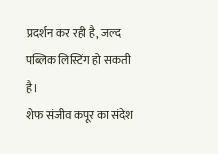प्रदर्शन कर रही है, जल्द पब्लिक लिस्टिंग हो सकती है।
शेफ संजीव कपूर का संदेश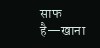साफ है—खाना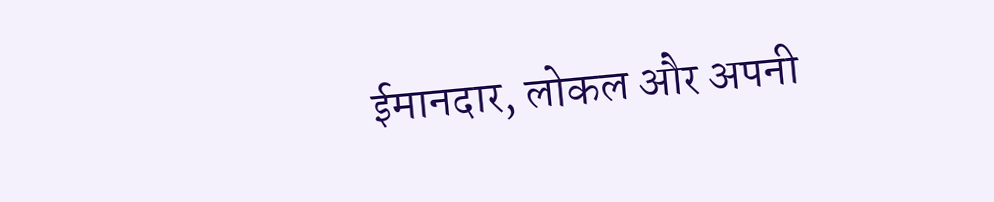ईमानदार, लोकल और अपनी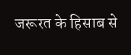जरूरत के हिसाब से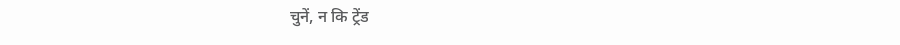चुनें, न कि ट्रेंड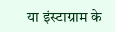या इंस्टाग्राम के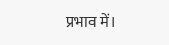प्रभाव में।